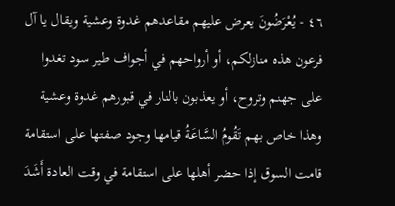٤٦ - يُعْرَضُونَ يعرض عليهم مقاعدهم غدوة وعشية ويقال يا آل فرعون هذه منازلكم، أو أرواحهم في أجواف طير سود تغدوا على جهنم وتروح، أو يعذبون بالنار في قبورهم غدوة وعشية وهذا خاص بهم تَقُومُ السَّاعَةُ قيامها وجود صفتها على استقامة قامت السوق إذا حضر أهلها على استقامة في وقت العادة أَشَدَ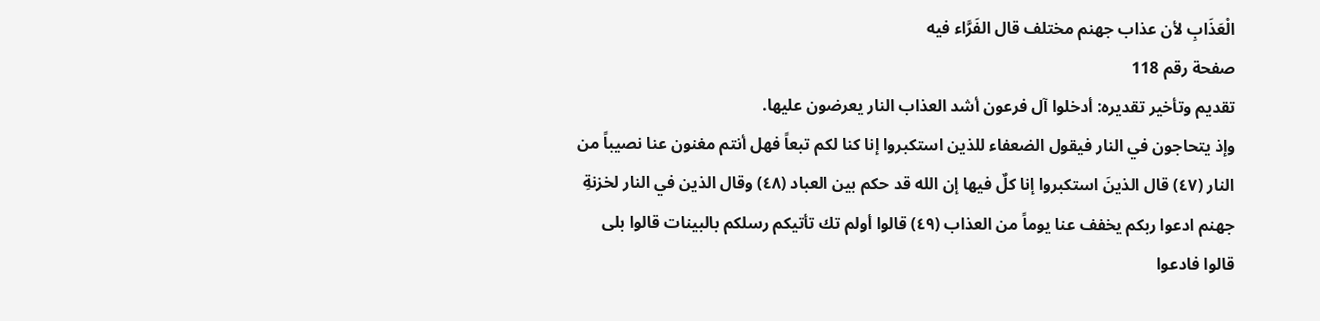الْعَذَابِ لأن عذاب جهنم مختلف قال الفَرَّاء فيه
صفحة رقم 118
تقديم وتأخير تقديره: أدخلوا آل فرعون أشد العذاب النار يعرضون عليها.
وإذ يتحاجون في النار فيقول الضعفاء للذين استكبروا إنا كنا لكم تبعاً فهل أنتم مغنون عنا نصيباً من النار (٤٧) قال الذينَ استكبروا إنا كلٌ فيها إن الله قد حكم بين العباد (٤٨) وقال الذين في النار لخزنةِ جهنم ادعوا ربكم يخفف عنا يوماً من العذاب (٤٩) قالوا أولم تك تأتيكم رسلكم بالبينات قالوا بلى قالوا فادعوا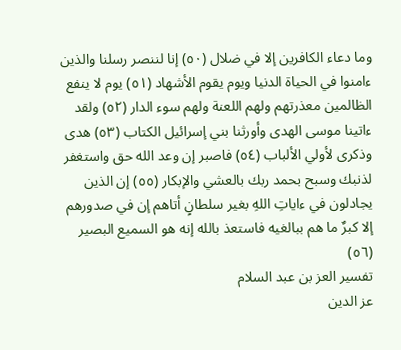وما دعاء الكافرين إلا في ضلال (٥٠) إنا لننصر رسلنا والذين ءامنوا في الحياة الدنيا ويوم يقوم الأشهاد (٥١) يوم لا ينفع الظالمين معذرتهم ولهم اللعنة ولهم سوء الدار (٥٢) ولقد ءاتينا موسى الهدى وأورثنا بني إسرائيل الكتاب (٥٣) هدى وذكرى لأولي الألباب (٥٤) فاصبر إن وعد الله حق واستغفر لذنبك وسبح بحمد ربك بالعشي والإبكار (٥٥) إن الذين يجادلون في ءاياتِ اللهِ بغير سلطانٍ أتاهم إن في صدورهم إلا كبرٌ ما هم ببالغيه فاستعذ بالله إنه هو السميع البصير (٥٦)
تفسير العز بن عبد السلام
عز الدين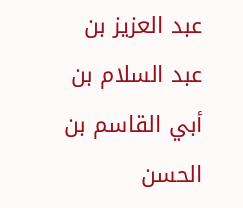عبد العزيز بن عبد السلام بن أبي القاسم بن الحسن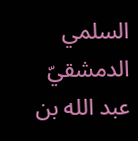السلمي الدمشقيّ
عبد الله بن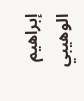إبراهيم الوهيبي